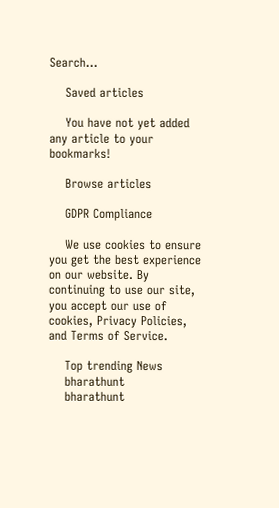Search…

    Saved articles

    You have not yet added any article to your bookmarks!

    Browse articles

    GDPR Compliance

    We use cookies to ensure you get the best experience on our website. By continuing to use our site, you accept our use of cookies, Privacy Policies, and Terms of Service.

    Top trending News
    bharathunt
    bharathunt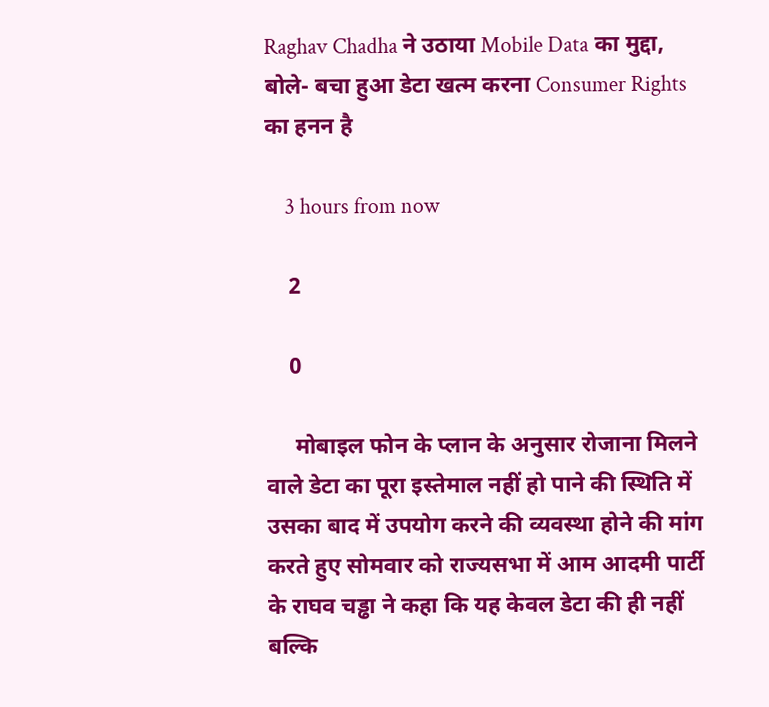Raghav Chadha ने उठाया Mobile Data का मुद्दा, बोले- बचा हुआ डेटा खत्म करना Consumer Rights का हनन है

    3 hours from now

    2

    0

     मोबाइल फोन के प्लान के अनुसार रोजाना मिलने वाले डेटा का पूरा इस्तेमाल नहीं हो पाने की स्थिति में उसका बाद में उपयोग करने की व्यवस्था होने की मांग करते हुए सोमवार को राज्यसभा में आम आदमी पार्टी के राघव चड्ढा ने कहा कि यह केवल डेटा की ही नहीं बल्कि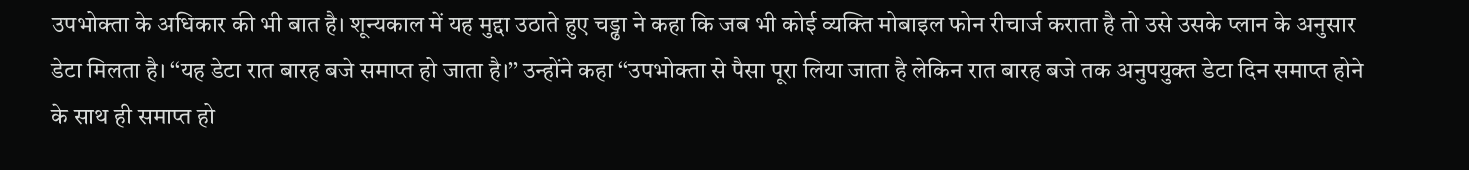उपभोक्ता के अधिकार की भी बात है। शून्यकाल में यह मुद्दा उठाते हुए चड्ढा ने कहा कि जब भी कोई व्यक्ति मोबाइल फोन रीचार्ज कराता है तो उसे उसके प्लान के अनुसार डेटा मिलता है। ‘‘यह डेटा रात बारह बजे समाप्त हो जाता है।’’ उन्होंने कहा ‘‘उपभोक्ता से पैसा पूरा लिया जाता है लेकिन रात बारह बजे तक अनुपयुक्त डेटा दिन समाप्त होने के साथ ही समाप्त हो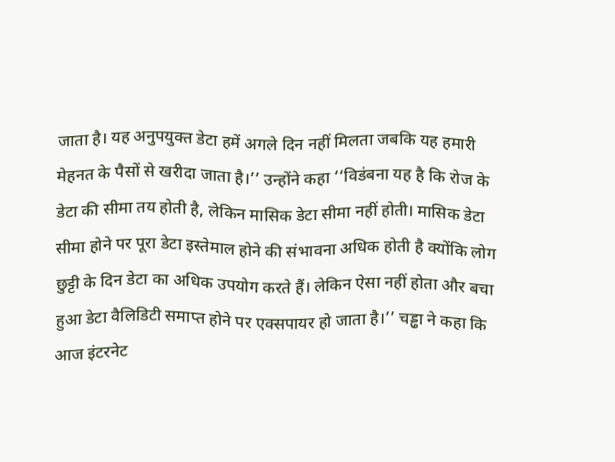जाता है। यह अनुपयुक्त डेटा हमें अगले दिन नहीं मिलता जबकि यह हमारी मेहनत के पैसों से खरीदा जाता है।’’ उन्होंने कहा ‘‘विडंबना यह है कि रोज के डेटा की सीमा तय होती है, लेकिन मासिक डेटा सीमा नहीं होती। मासिक डेटा सीमा होने पर पूरा डेटा इस्तेमाल होने की संभावना अधिक होती है क्योंकि लोग छुट्टी के दिन डेटा का अधिक उपयोग करते हैं। लेकिन ऐसा नहीं होता और बचा हुआ डेटा वैलिडिटी समाप्त होने पर एक्सपायर हो जाता है।’’ चड्ढा ने कहा कि आज इंटरनेट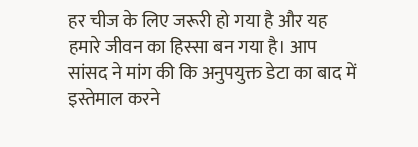हर चीज के लिए जरूरी हो गया है और यह हमारे जीवन का हिस्सा बन गया है। आप सांसद ने मांग की कि अनुपयुक्त डेटा का बाद में इस्तेमाल करने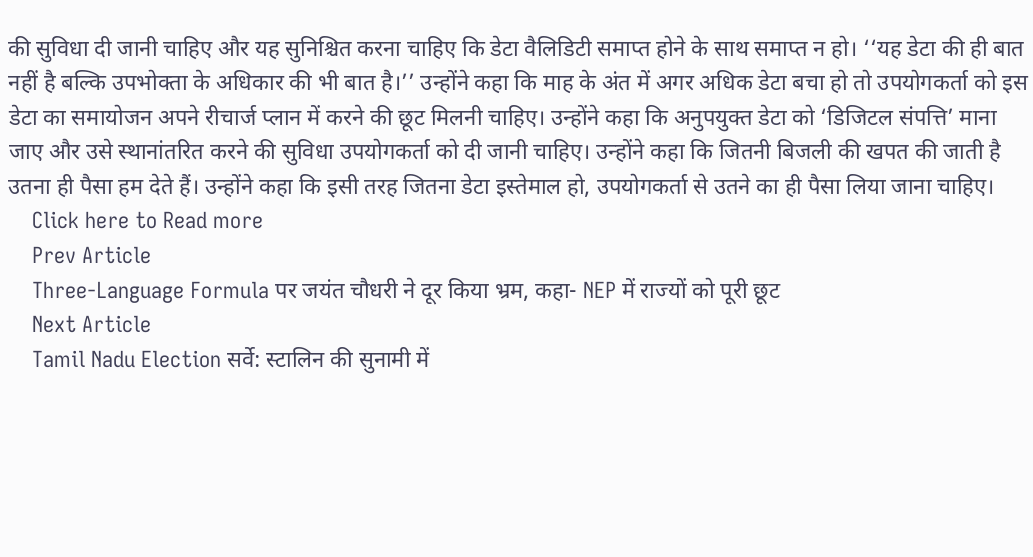की सुविधा दी जानी चाहिए और यह सुनिश्चित करना चाहिए कि डेटा वैलिडिटी समाप्त होने के साथ समाप्त न हो। ‘‘यह डेटा की ही बात नहीं है बल्कि उपभोक्ता के अधिकार की भी बात है।’’ उन्होंने कहा कि माह के अंत में अगर अधिक डेटा बचा हो तो उपयोगकर्ता को इस डेटा का समायोजन अपने रीचार्ज प्लान में करने की छूट मिलनी चाहिए। उन्होंने कहा कि अनुपयुक्त डेटा को ‘डिजिटल संपत्ति’ माना जाए और उसे स्थानांतरित करने की सुविधा उपयोगकर्ता को दी जानी चाहिए। उन्होंने कहा कि जितनी बिजली की खपत की जाती है उतना ही पैसा हम देते हैं। उन्होंने कहा कि इसी तरह जितना डेटा इस्तेमाल हो, उपयोगकर्ता से उतने का ही पैसा लिया जाना चाहिए।
    Click here to Read more
    Prev Article
    Three-Language Formula पर जयंत चौधरी ने दूर किया भ्रम, कहा- NEP में राज्यों को पूरी छूट
    Next Article
    Tamil Nadu Election सर्वे: स्टालिन की सुनामी में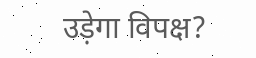उड़ेगा विपक्ष?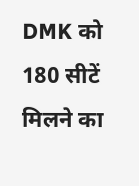DMK को 180 सीटें मिलने का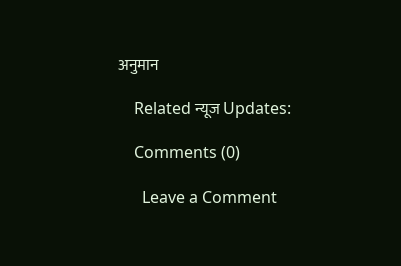अनुमान

    Related न्यूज Updates:

    Comments (0)

      Leave a Comment